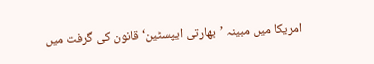امریکا میں مبینہ ’بھارتی ایپسٹین‘ قانون کی گرفت میں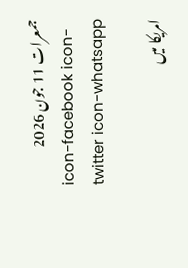جمعرات 11 جون 2026
icon-facebook icon-twitter icon-whatsapp

امریکا میں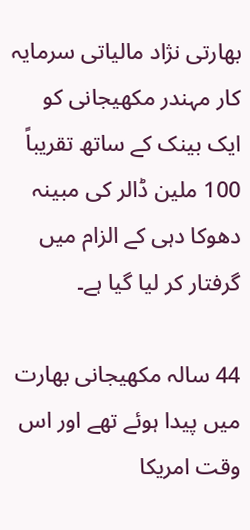بھارتی نژاد مالیاتی سرمایہ کار مہندر مکھیجانی کو ایک بینک کے ساتھ تقریباً 100 ملین ڈالر کی مبینہ دھوکا دہی کے الزام میں گرفتار کر لیا گیا ہے۔

44 سالہ مکھیجانی بھارت میں پیدا ہوئے تھے اور اس وقت امریکا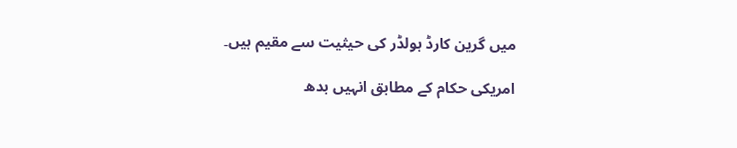میں گرین کارڈ ہولڈر کی حیثیت سے مقیم ہیں۔

امریکی حکام کے مطابق انہیں بدھ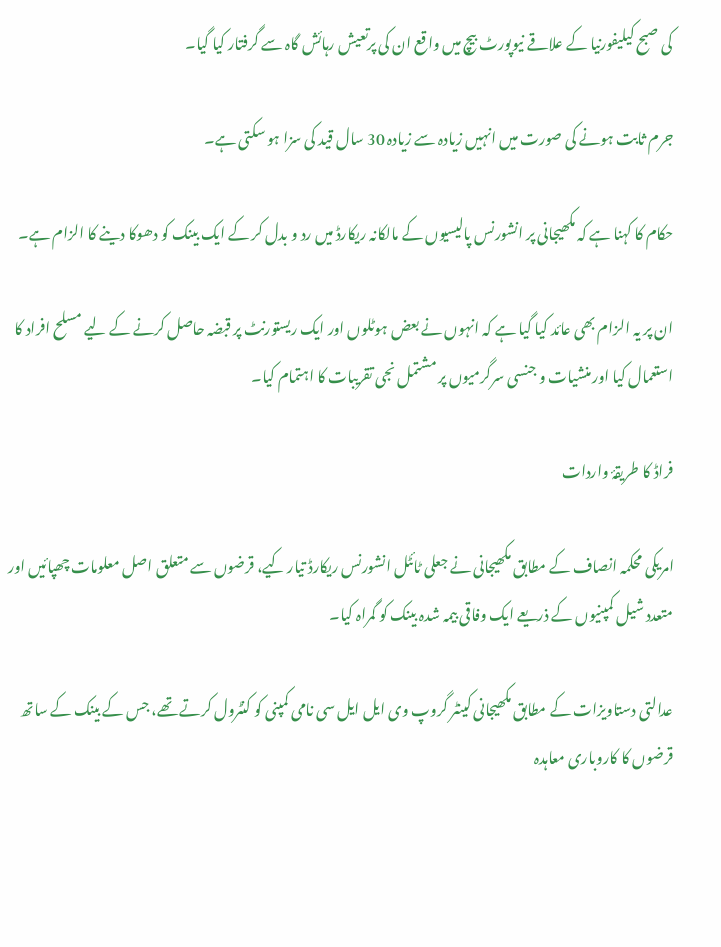کی صبح کیلیفورنیا کے علاقے نیوپورٹ بیچ میں واقع ان کی پرتعیش رہائش گاہ سے گرفتار کیا گیا۔

جرم ثابت ہونے کی صورت میں انہیں زیادہ سے زیادہ 30 سال قید کی سزا ہو سکتی ہے۔

حکام کا کہنا ہے کہ مکھیجانی پر انشورنس پالیسیوں کے مالکانہ ریکارڈ میں رد و بدل کر کے ایک بینک کو دھوکا دینے کا الزام ہے۔

ان پر یہ الزام بھی عائد کیا گیا ہے کہ انہوں نے بعض ہوٹلوں اور ایک ریستورنٹ پر قبضہ حاصل کرنے کے لیے مسلح افراد کا استعمال کیا اور منشیات و جنسی سرگرمیوں پر مشتمل نجی تقریبات کا اہتمام کیا۔

فراڈ کا طریقۂ واردات

امریکی محکمہ انصاف کے مطابق مکھیجانی نے جعلی ٹائٹل انشورنس ریکارڈ تیار کیے، قرضوں سے متعلق اصل معلومات چھپائیں اور متعدد شیل کمپنیوں کے ذریعے ایک وفاقی بیمہ شدہ بینک کو گمراہ کیا۔

عدالتی دستاویزات کے مطابق مکھیجانی کینٹر گروپ وی ایل ایل سی نامی کمپنی کو کنٹرول کرتے تھے، جس کے بینک کے ساتھ قرضوں کا کاروباری معاہدہ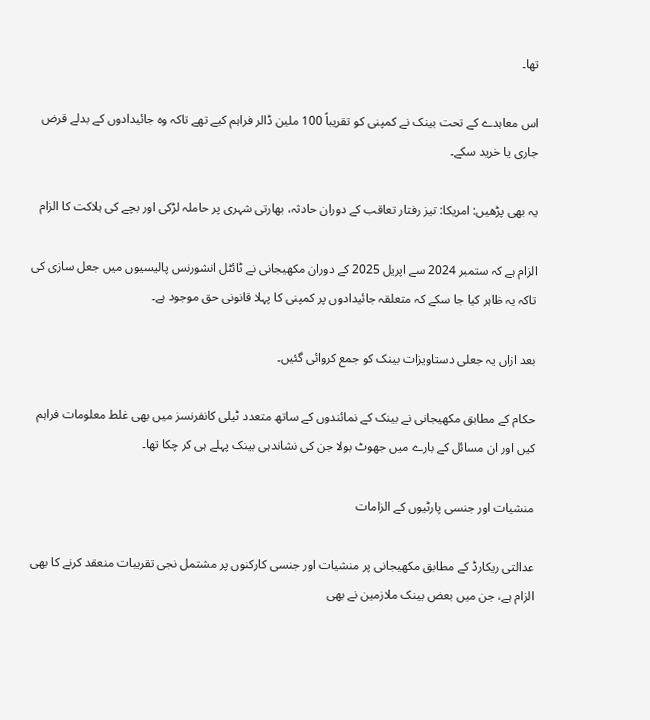تھا۔

اس معاہدے کے تحت بینک نے کمپنی کو تقریباً 100 ملین ڈالر فراہم کیے تھے تاکہ وہ جائیدادوں کے بدلے قرض جاری یا خرید سکے۔

یہ بھی پڑھیں: امریکا: تیز رفتار تعاقب کے دوران حادثہ، بھارتی شہری پر حاملہ لڑکی اور بچے کی ہلاکت کا الزام

الزام ہے کہ ستمبر 2024 سے اپریل 2025 کے دوران مکھیجانی نے ٹائٹل انشورنس پالیسیوں میں جعل سازی کی تاکہ یہ ظاہر کیا جا سکے کہ متعلقہ جائیدادوں پر کمپنی کا پہلا قانونی حق موجود ہے۔

بعد ازاں یہ جعلی دستاویزات بینک کو جمع کروائی گئیں۔

حکام کے مطابق مکھیجانی نے بینک کے نمائندوں کے ساتھ متعدد ٹیلی کانفرنسز میں بھی غلط معلومات فراہم کیں اور ان مسائل کے بارے میں جھوٹ بولا جن کی نشاندہی بینک پہلے ہی کر چکا تھا۔

منشیات اور جنسی پارٹیوں کے الزامات

عدالتی ریکارڈ کے مطابق مکھیجانی پر منشیات اور جنسی کارکنوں پر مشتمل نجی تقریبات منعقد کرنے کا بھی الزام ہے، جن میں بعض بینک ملازمین نے بھی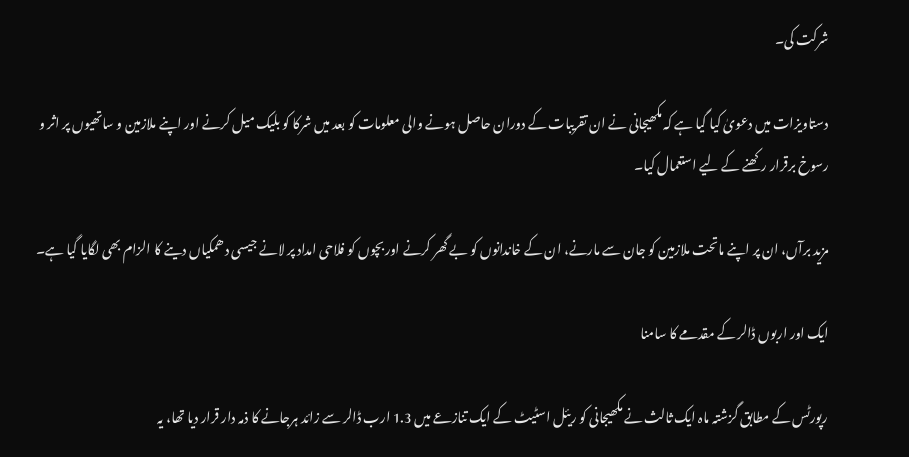شرکت کی۔

دستاویزات میں دعویٰ کیا گیا ہے کہ مکھیجانی نے ان تقریبات کے دوران حاصل ہونے والی معلومات کو بعد میں شرکا کو بلیک میل کرنے اور اپنے ملازمین و ساتھیوں پر اثر و رسوخ برقرار رکھنے کے لیے استعمال کیا۔

مزید برآں، ان پر اپنے ماتحت ملازمین کو جان سے مارنے، ان کے خاندانوں کو بے گھر کرنے اور بچوں کو فلاحی امداد پر لانے جیسی دھمکیاں دینے کا الزام بھی لگایا گیا ہے۔

ایک اور اربوں ڈالر کے مقدمے کا سامنا

رپورٹس کے مطابق گزشتہ ماہ ایک ثالث نے مکھیجانی کو ریئل اسٹیٹ کے ایک تنازعے میں 1.3 ارب ڈالر سے زائد ہرجانے کا ذمہ دار قرار دیا تھا، یہ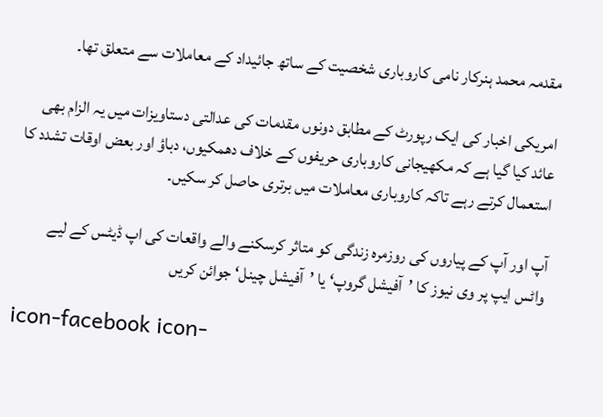مقدمہ محمد ہنرکار نامی کاروباری شخصیت کے ساتھ جائیداد کے معاملات سے متعلق تھا۔

امریکی اخبار کی ایک رپورٹ کے مطابق دونوں مقدمات کی عدالتی دستاویزات میں یہ الزام بھی عائد کیا گیا ہے کہ مکھیجانی کاروباری حریفوں کے خلاف دھمکیوں، دباؤ اور بعض اوقات تشدد کا استعمال کرتے رہے تاکہ کاروباری معاملات میں برتری حاصل کر سکیں۔

آپ اور آپ کے پیاروں کی روزمرہ زندگی کو متاثر کرسکنے والے واقعات کی اپ ڈیٹس کے لیے واٹس ایپ پر وی نیوز کا ’آفیشل گروپ‘ یا ’آفیشل چینل‘ جوائن کریں

icon-facebook icon-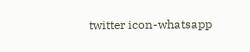twitter icon-whatsapp